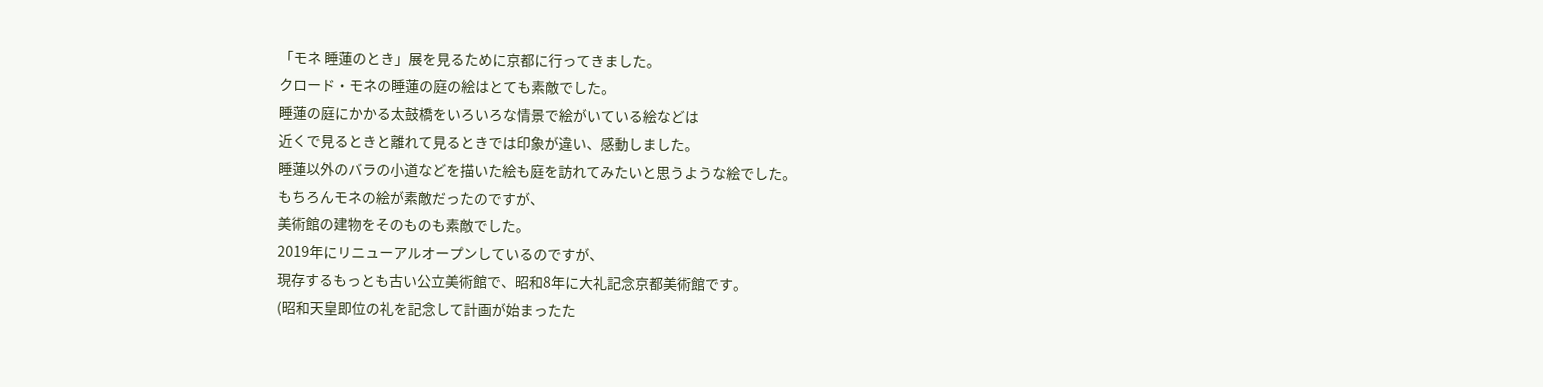「モネ 睡蓮のとき」展を見るために京都に行ってきました。
クロード・モネの睡蓮の庭の絵はとても素敵でした。
睡蓮の庭にかかる太鼓橋をいろいろな情景で絵がいている絵などは
近くで見るときと離れて見るときでは印象が違い、感動しました。
睡蓮以外のバラの小道などを描いた絵も庭を訪れてみたいと思うような絵でした。
もちろんモネの絵が素敵だったのですが、
美術館の建物をそのものも素敵でした。
2019年にリニューアルオープンしているのですが、
現存するもっとも古い公立美術館で、昭和8年に大礼記念京都美術館です。
(昭和天皇即位の礼を記念して計画が始まったた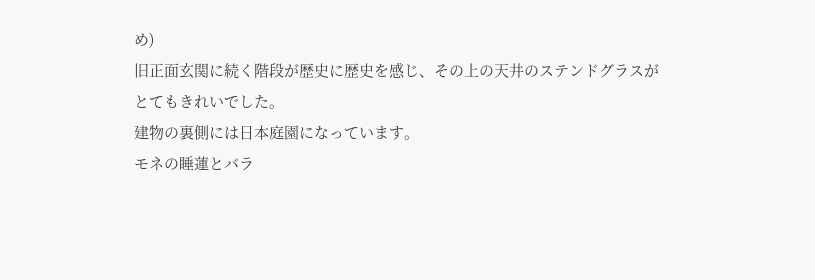め)
旧正面玄関に続く階段が歴史に歴史を感じ、その上の天井のステンドグラスが
とてもきれいでした。
建物の裏側には日本庭園になっています。
モネの睡蓮とバラ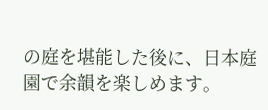の庭を堪能した後に、日本庭園で余韻を楽しめます。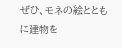ぜひ、モネの絵とともに建物を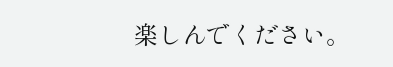楽しんでください。